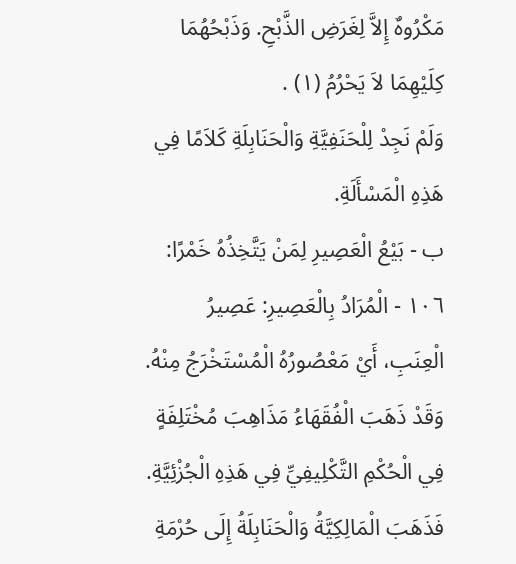مَكْرُوهٌ إِلاَّ لِغَرَضِ الذَّبْحِ. وَذَبْحُهُمَا كِلَيْهِمَا لاَ يَحْرُمُ (١) .
وَلَمْ نَجِدْ لِلْحَنَفِيَّةِ وَالْحَنَابِلَةِ كَلاَمًا فِي هَذِهِ الْمَسْأَلَةِ.
ب - بَيْعُ الْعَصِيرِ لِمَنْ يَتَّخِذُهُ خَمْرًا:
١٠٦ - الْمُرَادُ بِالْعَصِيرِ: عَصِيرُ الْعِنَبِ، أَيْ مَعْصُورُهُ الْمُسْتَخْرَجُ مِنْهُ.
وَقَدْ ذَهَبَ الْفُقَهَاءُ مَذَاهِبَ مُخْتَلِفَةٍ فِي الْحُكْمِ التَّكْلِيفِيِّ فِي هَذِهِ الْجُزْئِيَّةِ.
فَذَهَبَ الْمَالِكِيَّةُ وَالْحَنَابِلَةُ إِلَى حُرْمَةِ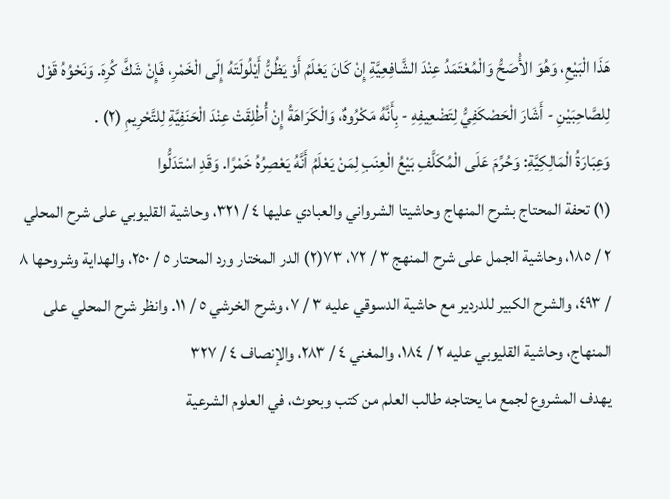هَذَا الْبَيْعِ، وَهُوَ الأَْصَحُّ وَالْمُعْتَمَدُ عِنْدَ الشَّافِعِيَّةِ إِنْ كَانَ يَعْلَمُ أَوْ يَظُنُّ أَيْلُولَتَهُ إِلَى الْخَمْرِ، فَإِنْ شَكَّ كُرِهَ. وَنَحْوُهُ قَوْل لِلصَّاحِبَيْنِ - أَشَارَ الْحَصْكَفِيُّ لِتَضْعِيفِهِ - بِأَنَّهُ مَكْرُوهٌ، وَالْكَرَاهَةُ إِنْ أُطْلِقَتْ عِنْدَ الْحَنَفِيَّةِ لِلتَّحْرِيمِ (٢) .
وَعِبَارَةُ الْمَالِكِيَّةِ: وَحُرِّمَ عَلَى الْمُكَلَّفِ بَيْعُ الْعِنَبِ لِمَنْ يَعْلَمُ أَنَّهُ يَعْصِرُهُ خَمْرًا. وَقَدِ اسْتَدَلُّوا
(١) تحفة المحتاج بشرح المنهاج وحاشيتا الشرواني والعبادي عليها ٤ / ٣٢١، وحاشية القليوبي على شرح المحلي ٢ / ١٨٥، وحاشية الجمل على شرح المنهج ٣ / ٧٢، ٧٣(٢) الدر المختار ورد المحتار ٥ / ٢٥٠، والهداية وشروحها ٨ / ٤٩٣، والشرح الكبير للدردير مع حاشية الدسوقي عليه ٣ / ٧، وشرح الخرشي ٥ / ١١. وانظر شرح المحلي على المنهاج، وحاشية القليوبي عليه ٢ / ١٨٤، والمغني ٤ / ٢٨٣، والإنصاف ٤ / ٣٢٧
يهدف المشروع لجمع ما يحتاجه طالب العلم من كتب وبحوث، في العلوم الشرعية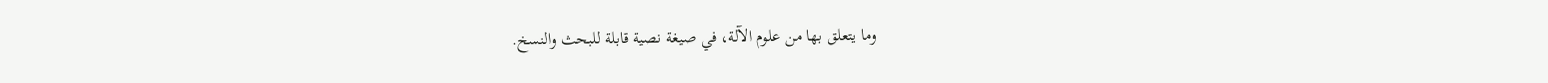وما يتعلق بها من علوم الآلة، في صيغة نصية قابلة للبحث والنسخ.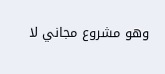وهو مشروع مجاني لا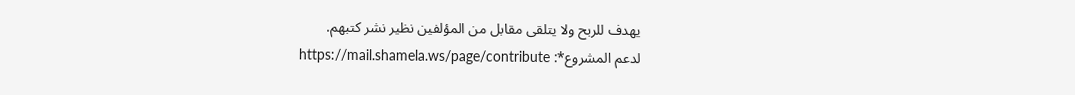يهدف للربح ولا يتلقى مقابل من المؤلفين نظير نشر كتبهم.
لدعم المشروع*: https://mail.shamela.ws/page/contribute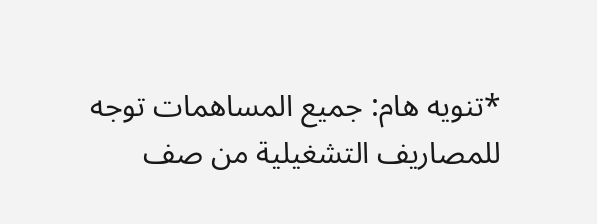*تنويه هام: جميع المساهمات توجه للمصاريف التشغيلية من صف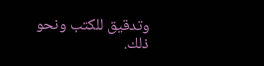وتدقيق للكتب ونحو ذلك.